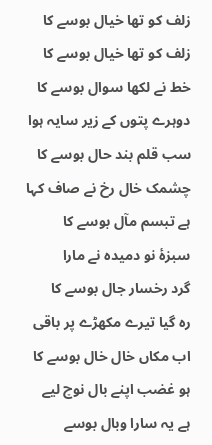زلف کو تھا خیال بوسے کا
زلف کو تھا خیال بوسے کا
خط نے لکھا سوال بوسے کا
دوہرے پتوں کے زیر سایہ ہوا
سب قلم بند حال بوسے کا
چشمک خال رخ نے صاف کہا
ہے تبسم مآل بوسے کا
سبزۂ نو دمیدہ نے مارا
گرد رخسار جال بوسے کا
رہ گیا تیرے مکھڑے پر باقی
اب مکاں خال خال بوسے کا
ہو غضب اپنے بال نوچ لیے
ہے یہ سارا وبال بوسے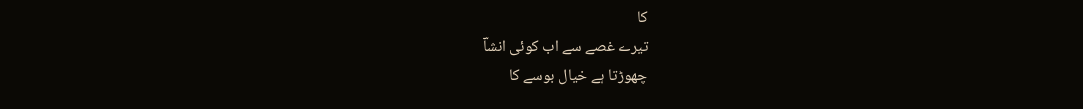کا
تیرے غصے سے اب کوئی انشاؔ
چھوڑتا ہے خیال بوسے کا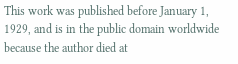This work was published before January 1, 1929, and is in the public domain worldwide because the author died at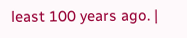least 100 years ago. |